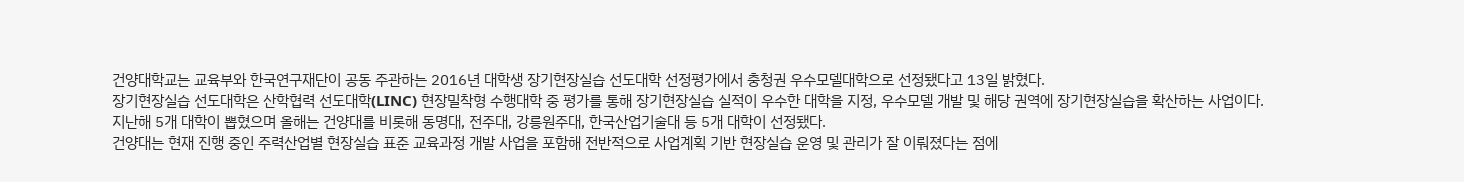건양대학교는 교육부와 한국연구재단이 공동 주관하는 2016년 대학생 장기현장실습 선도대학 선정평가에서 충청권 우수모델대학으로 선정됐다고 13일 밝혔다.
장기현장실습 선도대학은 산학협력 선도대학(LINC) 현장밀착형 수행대학 중 평가를 통해 장기현장실습 실적이 우수한 대학을 지정, 우수모델 개발 및 해당 권역에 장기현장실습을 확산하는 사업이다.
지난해 5개 대학이 뽑혔으며 올해는 건양대를 비롯해 동명대, 전주대, 강릉원주대, 한국산업기술대 등 5개 대학이 선정됐다.
건양대는 현재 진행 중인 주력산업별 현장실습 표준 교육과정 개발 사업을 포함해 전반적으로 사업계획 기반 현장실습 운영 및 관리가 잘 이뤄졌다는 점에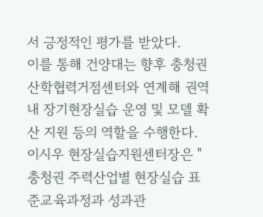서 긍정적인 평가를 받았다.
이를 통해 건양대는 향후 충청권 산학협력거점센터와 연계해 권역 내 장기현장실습 운영 및 모델 확산 지원 등의 역할을 수행한다.
이시우 현장실습지원센터장은 "충청권 주력산업별 현장실습 표준교육과정과 성과관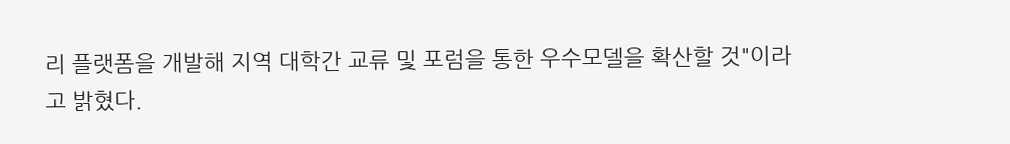리 플랫폼을 개발해 지역 대학간 교류 및 포럼을 통한 우수모델을 확산할 것"이라고 밝혔다.